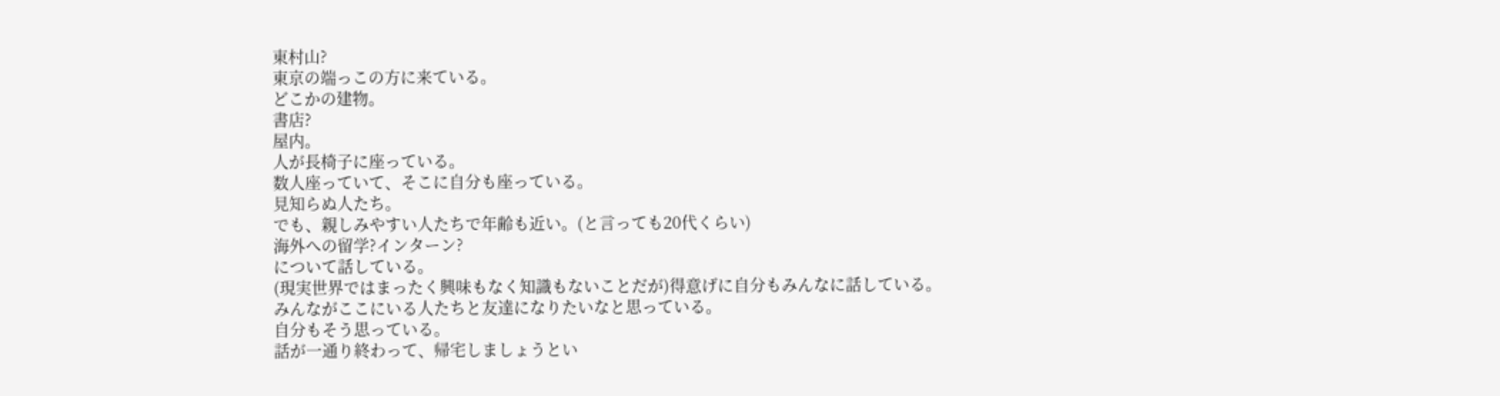東村山?
東京の端っこの方に来ている。
どこかの建物。
書店?
屋内。
人が長椅子に座っている。
数人座っていて、そこに自分も座っている。
見知らぬ人たち。
でも、親しみやすい人たちで年齢も近い。(と言っても20代くらい)
海外への留学?インターン?
について話している。
(現実世界ではまったく興味もなく知識もないことだが)得意げに自分もみんなに話している。
みんながここにいる人たちと友達になりたいなと思っている。
自分もそう思っている。
話が一通り終わって、帰宅しましょうとい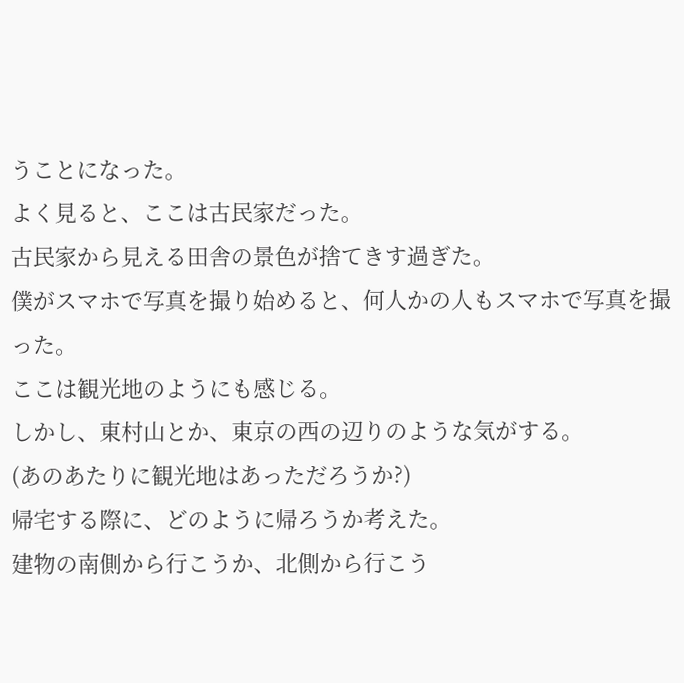うことになった。
よく見ると、ここは古民家だった。
古民家から見える田舎の景色が捨てきす過ぎた。
僕がスマホで写真を撮り始めると、何人かの人もスマホで写真を撮った。
ここは観光地のようにも感じる。
しかし、東村山とか、東京の西の辺りのような気がする。
(あのあたりに観光地はあっただろうか?)
帰宅する際に、どのように帰ろうか考えた。
建物の南側から行こうか、北側から行こう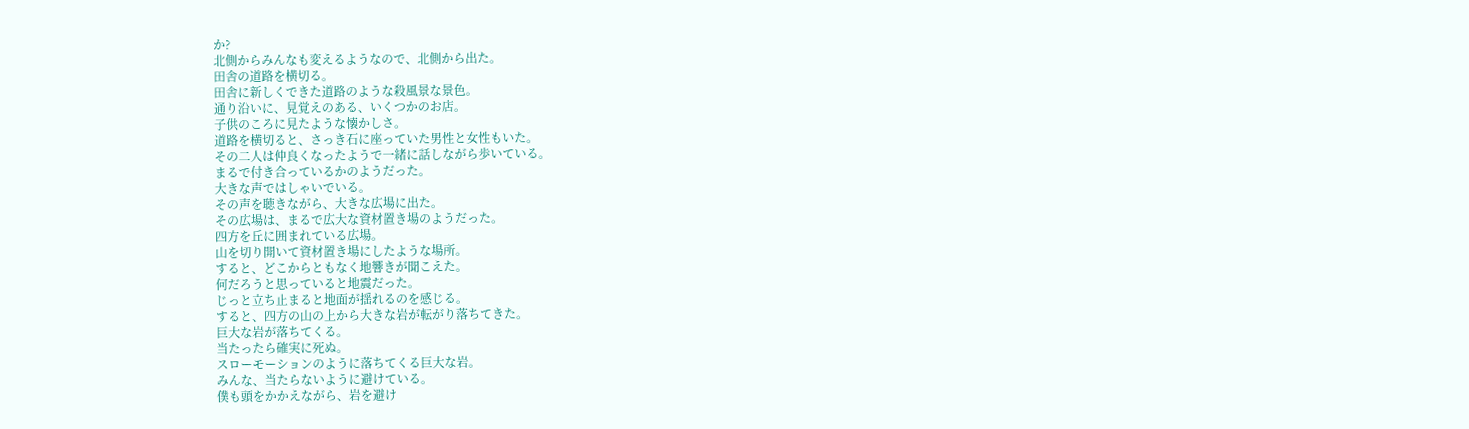か?
北側からみんなも変えるようなので、北側から出た。
田舎の道路を横切る。
田舎に新しくできた道路のような殺風景な景色。
通り沿いに、見覚えのある、いくつかのお店。
子供のころに見たような懐かしさ。
道路を横切ると、さっき石に座っていた男性と女性もいた。
その二人は仲良くなったようで一緒に話しながら歩いている。
まるで付き合っているかのようだった。
大きな声ではしゃいでいる。
その声を聴きながら、大きな広場に出た。
その広場は、まるで広大な資材置き場のようだった。
四方を丘に囲まれている広場。
山を切り開いて資材置き場にしたような場所。
すると、どこからともなく地響きが聞こえた。
何だろうと思っていると地震だった。
じっと立ち止まると地面が揺れるのを感じる。
すると、四方の山の上から大きな岩が転がり落ちてきた。
巨大な岩が落ちてくる。
当たったら確実に死ぬ。
スローモーションのように落ちてくる巨大な岩。
みんな、当たらないように避けている。
僕も頭をかかえながら、岩を避け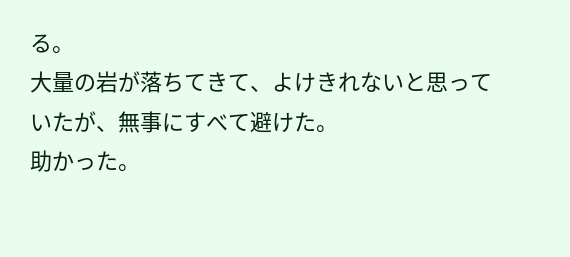る。
大量の岩が落ちてきて、よけきれないと思っていたが、無事にすべて避けた。
助かった。